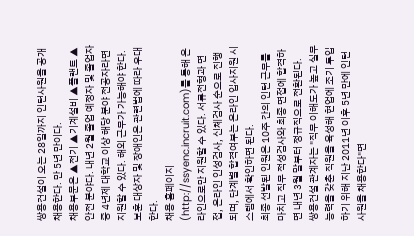쌍용건설이 오는 28일까지 인턴사원을 공개 채용한다. 만 5년 만이다.
채용부문은 ▲전기 ▲기계설비 ▲플랜트 ▲안전 분야다. 내년 2월 졸업 예정자 및 졸업자 중 4년제 대학교 이상 해당 분야 전공자라면 지원할 수 있다. 해외 근무가 가능해야 한다. 보훈 대상자 및 장애인은 관련법에 따라 우대한다.
채용 홈페이지(http://ssyenc.incruit.com)를 통해 온라인으로만 지원할 수 있다. 서류전형과 면접, 온라인 인성검사, 신체검사 순으로 진행되며, 단계별 합격여부는 온라인 입사지원 시스템에서 확인하면 된다.
최종 선발된 인원은 10주 간의 인턴 근무를 마치고 직무 적성검사와 최종 면접에 합격하면 내년 3월 말부터 정규직으로 전환된다.
쌍용건설 관계자는 "직무 이해도가 높고 실무능력을 갖춘 직원을 육성해 현업에 조기 투입하기 위해 지난 2011년 이후 5년 만에 인턴사원을 채용한다"면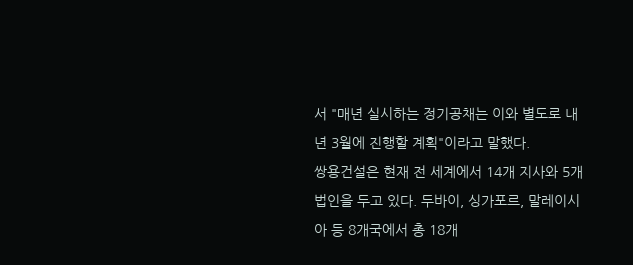서 "매년 실시하는 정기공채는 이와 별도로 내년 3월에 진행할 계획"이라고 말했다.
쌍용건설은 현재 전 세계에서 14개 지사와 5개 법인을 두고 있다. 두바이, 싱가포르, 말레이시아 등 8개국에서 총 18개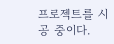프로젝트를 시공 중이다.